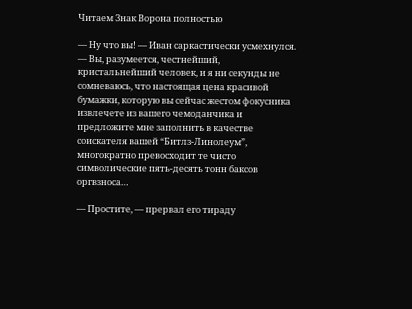Читаем Знак Ворона полностью

— Ну что вы! — Иван саркастически усмехнулся. — Вы, разумеется, честнейший, кристальнейший человек, и я ни секунды не сомневаюсь, что настоящая цена красивой бумажки, которую вы сейчас жестом фокусника извлечете из вашего чемоданчика и предложите мне заполнить в качестве соискателя вашей “Битлз-Линолеум”, многократно превосходит те чисто символические пять-десять тонн баксов оргвзноса…

— Простите, — прервал его тираду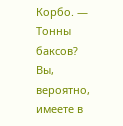Корбо. — Тонны баксов? Вы, вероятно, имеете в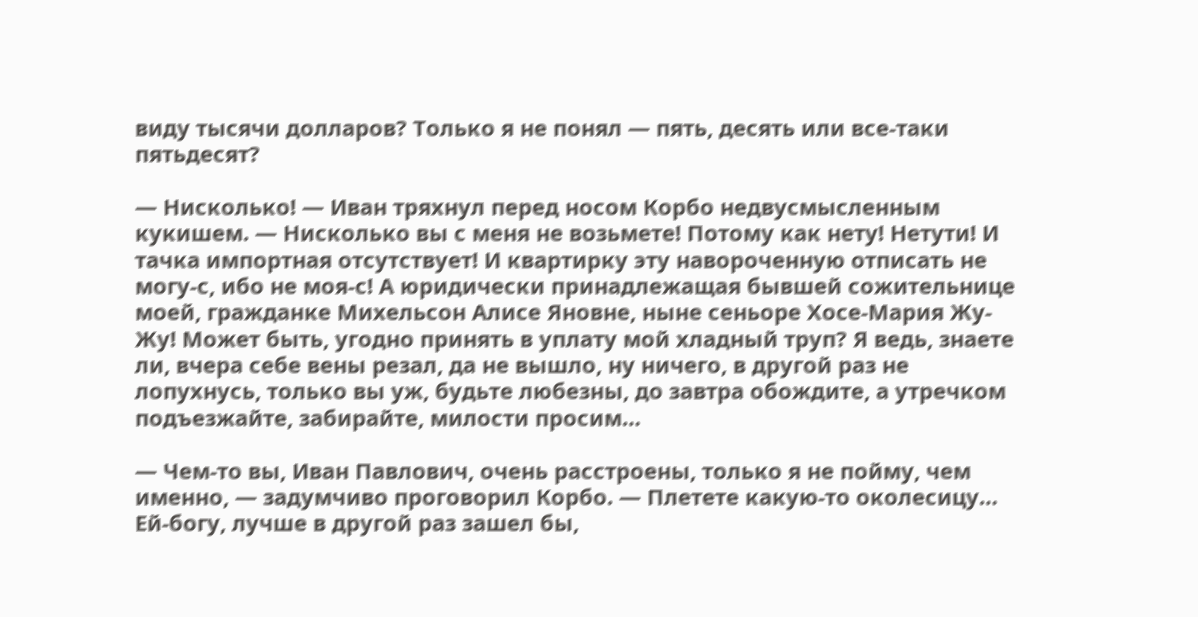виду тысячи долларов? Только я не понял — пять, десять или все-таки пятьдесят?

— Нисколько! — Иван тряхнул перед носом Корбо недвусмысленным кукишем. — Нисколько вы с меня не возьмете! Потому как нету! Нетути! И тачка импортная отсутствует! И квартирку эту навороченную отписать не могу-с, ибо не моя-с! А юридически принадлежащая бывшей сожительнице моей, гражданке Михельсон Алисе Яновне, ныне сеньоре Хосе-Мария Жу-Жу! Может быть, угодно принять в уплату мой хладный труп? Я ведь, знаете ли, вчера себе вены резал, да не вышло, ну ничего, в другой раз не лопухнусь, только вы уж, будьте любезны, до завтра обождите, а утречком подъезжайте, забирайте, милости просим…

— Чем-то вы, Иван Павлович, очень расстроены, только я не пойму, чем именно, — задумчиво проговорил Корбо. — Плетете какую-то околесицу… Ей-богу, лучше в другой раз зашел бы,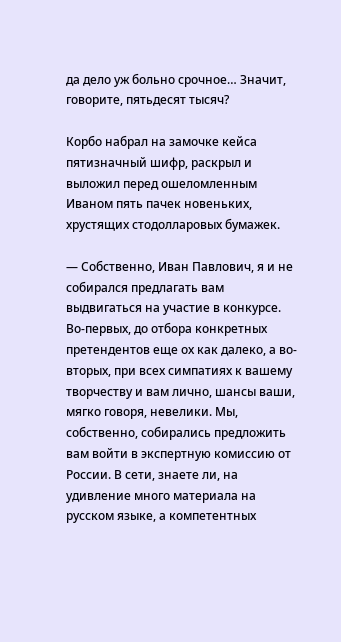да дело уж больно срочное… Значит, говорите, пятьдесят тысяч?

Корбо набрал на замочке кейса пятизначный шифр, раскрыл и выложил перед ошеломленным Иваном пять пачек новеньких, хрустящих стодолларовых бумажек.

— Собственно, Иван Павлович, я и не собирался предлагать вам выдвигаться на участие в конкурсе. Во-первых, до отбора конкретных претендентов еще ох как далеко, а во-вторых, при всех симпатиях к вашему творчеству и вам лично, шансы ваши, мягко говоря, невелики. Мы, собственно, собирались предложить вам войти в экспертную комиссию от России. В сети, знаете ли, на удивление много материала на русском языке, а компетентных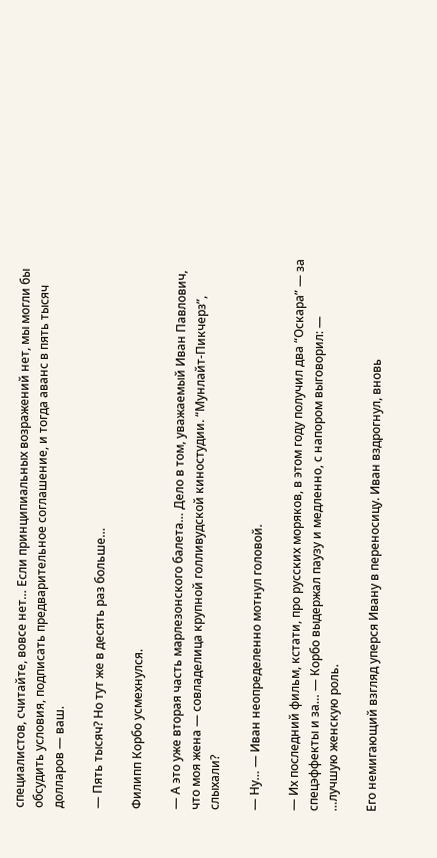специалистов, считайте, вовсе нет… Если принципиальных возражений нет, мы могли бы обсудить условия, подписать предварительное соглашение, и тогда аванс в пять тысяч долларов — ваш.

— Пять тысяч? Но тут же в десять раз больше…

Филипп Корбо усмехнулся.

— А это уже вторая часть марлезонского балета… Дело в том, уважаемый Иван Павлович, что моя жена — совладелица крупной голливудской киностудии. “Мунлайт-Пикчерз”, слыхали?

— Ну… — Иван неопределенно мотнул головой.

— Их последний фильм, кстати, про русских моряков, в этом году получил два “Оскара” — за спецэффекты и за… — Корбо выдержал паузу и медленно, с напором выговорил: — …лучшую женскую роль.

Его немигающий взгляд уперся Ивану в переносицу. Иван вздрогнул, вновь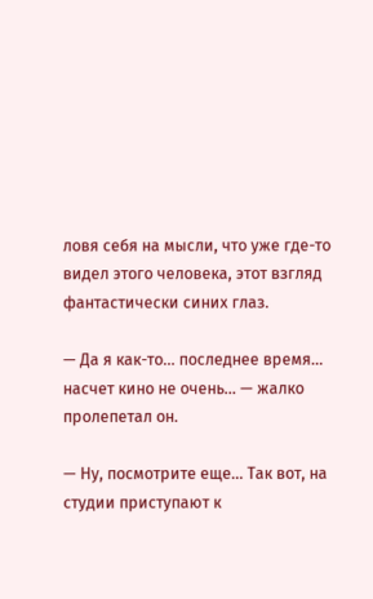ловя себя на мысли, что уже где-то видел этого человека, этот взгляд фантастически синих глаз.

— Да я как-то… последнее время… насчет кино не очень… — жалко пролепетал он.

— Ну, посмотрите еще… Так вот, на студии приступают к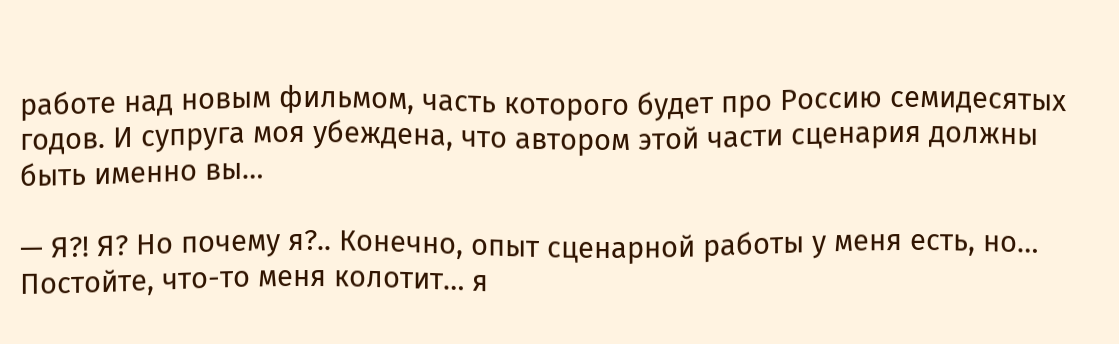работе над новым фильмом, часть которого будет про Россию семидесятых годов. И супруга моя убеждена, что автором этой части сценария должны быть именно вы…

— Я?! Я? Но почему я?.. Конечно, опыт сценарной работы у меня есть, но… Постойте, что-то меня колотит… я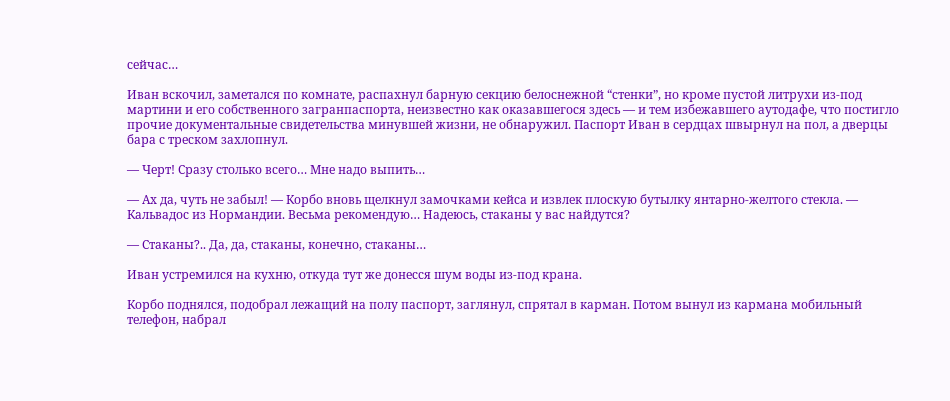сейчас…

Иван вскочил, заметался по комнате, распахнул барную секцию белоснежной “стенки”, но кроме пустой литрухи из-под мартини и его собственного загранпаспорта, неизвестно как оказавшегося здесь — и тем избежавшего аутодафе, что постигло прочие документальные свидетельства минувшей жизни, не обнаружил. Паспорт Иван в сердцах швырнул на пол, а дверцы бара с треском захлопнул.

— Черт! Сразу столько всего… Мне надо выпить…

— Ах да, чуть не забыл! — Корбо вновь щелкнул замочками кейса и извлек плоскую бутылку янтарно-желтого стекла. — Кальвадос из Нормандии. Весьма рекомендую… Надеюсь, стаканы у вас найдутся?

— Стаканы?.. Да, да, стаканы, конечно, стаканы…

Иван устремился на кухню, откуда тут же донесся шум воды из-под крана.

Корбо поднялся, подобрал лежащий на полу паспорт, заглянул, спрятал в карман. Потом вынул из кармана мобильный телефон, набрал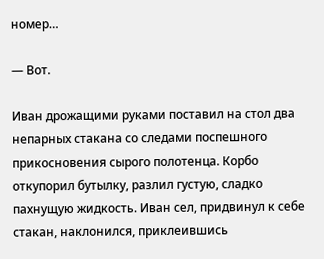номер…

— Вот.

Иван дрожащими руками поставил на стол два непарных стакана со следами поспешного прикосновения сырого полотенца. Корбо откупорил бутылку, разлил густую, сладко пахнущую жидкость. Иван сел, придвинул к себе стакан, наклонился, приклеившись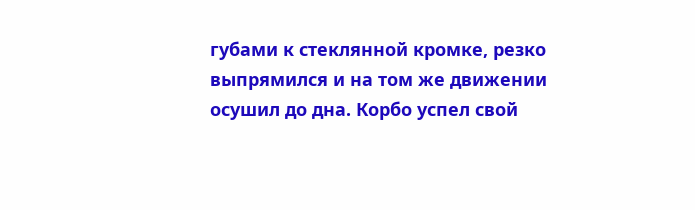губами к стеклянной кромке, резко выпрямился и на том же движении осушил до дна. Корбо успел свой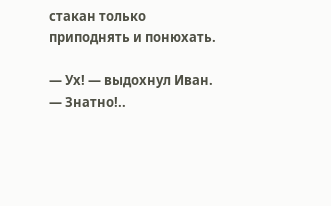стакан только приподнять и понюхать.

— Ух! — выдохнул Иван. — Знатно!..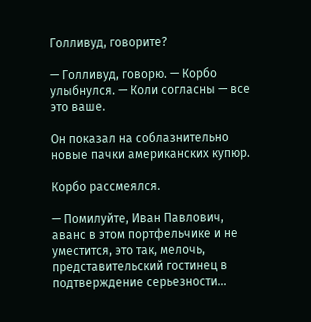Голливуд, говорите?

— Голливуд, говорю. — Корбо улыбнулся. — Коли согласны — все это ваше.

Он показал на соблазнительно новые пачки американских купюр.

Корбо рассмеялся.

— Помилуйте, Иван Павлович, аванс в этом портфельчике и не уместится, это так, мелочь, представительский гостинец в подтверждение серьезности…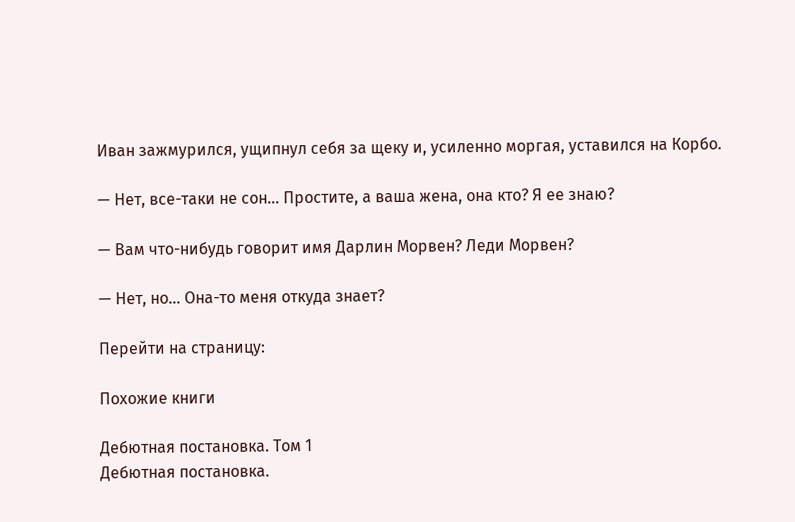Иван зажмурился, ущипнул себя за щеку и, усиленно моргая, уставился на Корбо.

— Нет, все-таки не сон… Простите, а ваша жена, она кто? Я ее знаю?

— Вам что-нибудь говорит имя Дарлин Морвен? Леди Морвен?

— Нет, но… Она-то меня откуда знает?

Перейти на страницу:

Похожие книги

Дебютная постановка. Том 1
Дебютная постановка.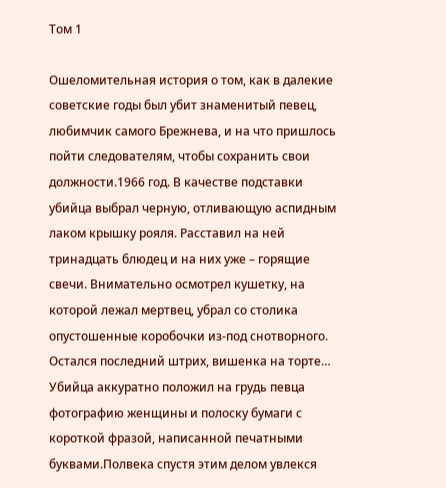Том 1

Ошеломительная история о том, как в далекие советские годы был убит знаменитый певец, любимчик самого Брежнева, и на что пришлось пойти следователям, чтобы сохранить свои должности.1966 год. В качестве подставки убийца выбрал черную, отливающую аспидным лаком крышку рояля. Расставил на ней тринадцать блюдец и на них уже – горящие свечи. Внимательно осмотрел кушетку, на которой лежал мертвец, убрал со столика опустошенные коробочки из-под снотворного. Остался последний штрих, вишенка на торте… Убийца аккуратно положил на грудь певца фотографию женщины и полоску бумаги с короткой фразой, написанной печатными буквами.Полвека спустя этим делом увлекся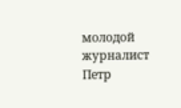молодой журналист Петр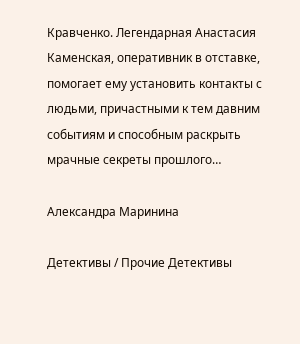Кравченко. Легендарная Анастасия Каменская, оперативник в отставке, помогает ему установить контакты с людьми, причастными к тем давним событиям и способным раскрыть мрачные секреты прошлого…

Александра Маринина

Детективы / Прочие Детективы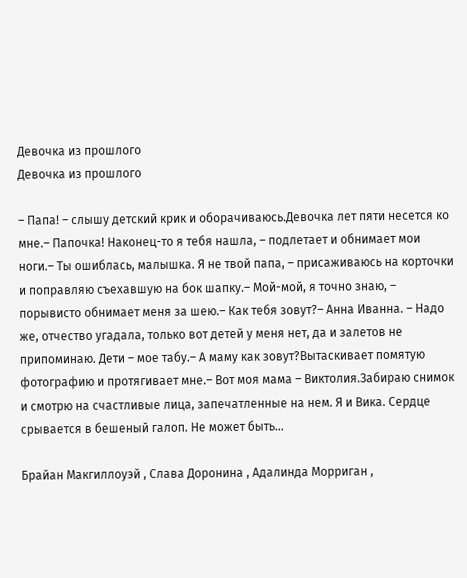Девочка из прошлого
Девочка из прошлого

– Папа! – слышу детский крик и оборачиваюсь.Девочка лет пяти несется ко мне.– Папочка! Наконец-то я тебя нашла, – подлетает и обнимает мои ноги.– Ты ошиблась, малышка. Я не твой папа, – присаживаюсь на корточки и поправляю съехавшую на бок шапку.– Мой-мой, я точно знаю, – порывисто обнимает меня за шею.– Как тебя зовут?– Анна Иванна. – Надо же, отчество угадала, только вот детей у меня нет, да и залетов не припоминаю. Дети – мое табу.– А маму как зовут?Вытаскивает помятую фотографию и протягивает мне.– Вот моя мама – Виктолия.Забираю снимок и смотрю на счастливые лица, запечатленные на нем. Я и Вика. Сердце срывается в бешеный галоп. Не может быть...

Брайан Макгиллоуэй , Слава Доронина , Адалинда Морриган ,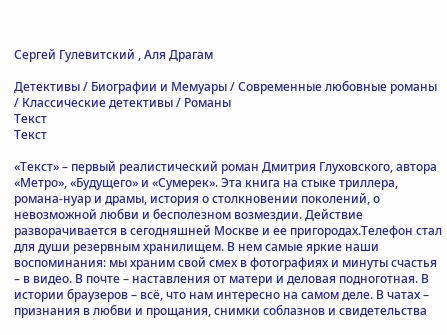Сергей Гулевитский , Аля Драгам

Детективы / Биографии и Мемуары / Современные любовные романы / Классические детективы / Романы
Текст
Текст

«Текст» – первый реалистический роман Дмитрия Глуховского, автора «Метро», «Будущего» и «Сумерек». Эта книга на стыке триллера, романа-нуар и драмы, история о столкновении поколений, о невозможной любви и бесполезном возмездии. Действие разворачивается в сегодняшней Москве и ее пригородах.Телефон стал для души резервным хранилищем. В нем самые яркие наши воспоминания: мы храним свой смех в фотографиях и минуты счастья – в видео. В почте – наставления от матери и деловая подноготная. В истории браузеров – всё, что нам интересно на самом деле. В чатах – признания в любви и прощания, снимки соблазнов и свидетельства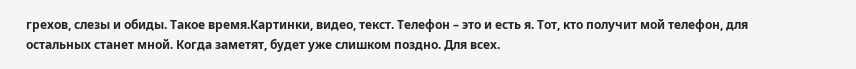грехов, слезы и обиды. Такое время.Картинки, видео, текст. Телефон – это и есть я. Тот, кто получит мой телефон, для остальных станет мной. Когда заметят, будет уже слишком поздно. Для всех.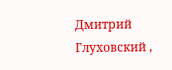Дмитрий Глуховский ,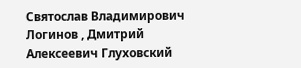Святослав Владимирович Логинов , Дмитрий Алексеевич Глуховский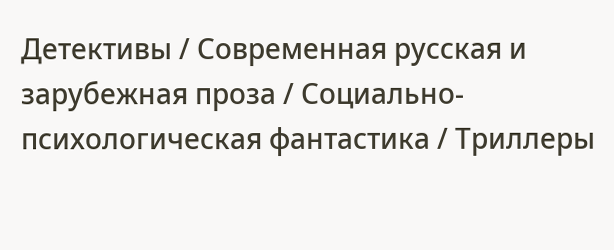Детективы / Современная русская и зарубежная проза / Социально-психологическая фантастика / Триллеры